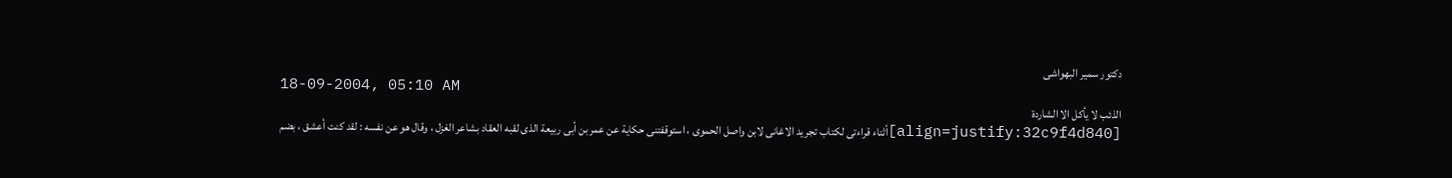دكتور سمير البهواشى
18-09-2004, 05:10 AM
الذئب لا يأكل الا الشاردة
[align=justify:32c9f4d840]أثناء قراءتى لكتاب تجريد الاغانى لابن واصل الحموى ، استوقفتنى حكاية عن عمر بن أبى ربيعة الذى لقبه العقاد بشاعر الغزل ، وقال هو عن نفسه : لقد كنت أعشق ، بضم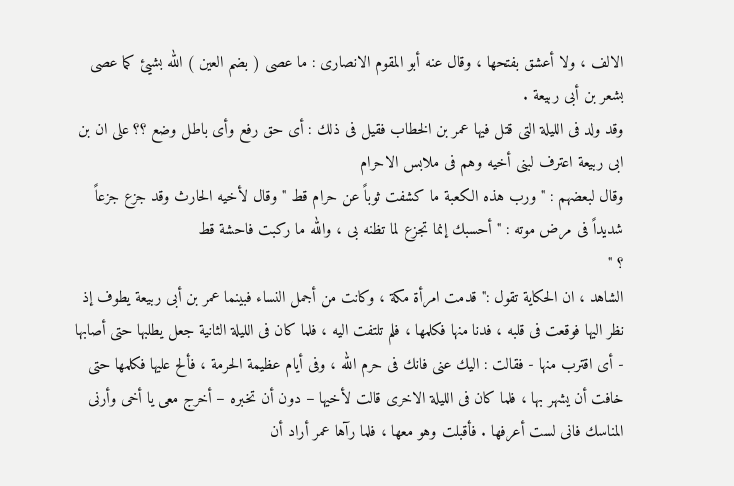الالف ، ولا أعشق بفتحها ، وقال عنه أبو المقوم الانصارى : ما عصى ( بضم العين ) الله بشيئ كما عصى بشعر بن أبى ربيعة .
وقد ولد فى الليلة التى قتل فيها عمر بن الخطاب فقيل فى ذلك : أى حق رفع وأى باطل وضع ؟؟ على ان بن ابى ربيعة اعترف لبنى أخيه وهم فى ملابس الاحرام
وقال لبعضهم : " ورب هذه الكعبة ما كشفت ثوباً عن حرام قط " وقال لأخيه الحارث وقد جزع جزعاً شديداً فى مرض موته : " أحسبك إنما تجزع لما تظنه بى ، والله ما ركبت فاحشة قط
؟ "
الشاهد ، ان الحكاية تقول :" قدمت امرأة مكة ، وكانت من أجمل النساء فبينما عمر بن أبى ربيعة يطوف إذ نظر اليها فوقعت فى قلبه ، فدنا منها فكلمها ، فلم تلتفت اليه ، فلما كان فى الليلة الثانية جعل يطلبها حتى أصابها - أى اقترب منها - فقالت : اليك عنى فانك فى حرم الله ، وفى أيام عظيمة الحرمة ، فألح عليها فكلمها حتى خافت أن يشهر بها ، فلما كان فى الليلة الاخرى قالت لأخيها – دون أن تخبره – أخرج معى يا أخى وأرنى المناسك فانى لست أعرفها . فأقبلت وهو معها ، فلما رآها عمر أراد أن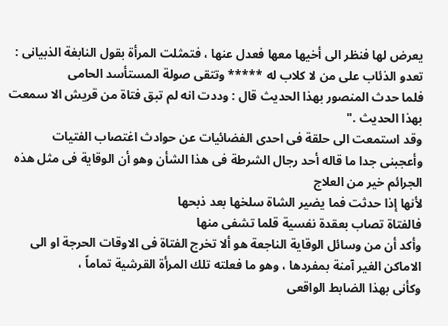يعرض لها فنظر الى أخيها معها فعدل عنها ، فتمثلت المرأة بقول النابغة الذبيانى :
تعدو الذئاب على من لا كلاب له ***** وتتقى صولة المستأسد الحامى
فلما حدث المنصور بهذا الحديث قال : وددت انه لم تبق فتاة من قريش الا سمعت بهذا الحديث ."
وقد استمعت الى حلقة فى احدى الفضائيات عن حوادث اغتصاب الفتيات
وأعجبنى جدا ما قاله أحد رجال الشرطة فى هذا الشأن وهو أن الوقاية فى مثل هذه الجرائم خير من العلاج
لأنها إذا حدثت فما يضير الشاة سلخها بعد ذبحها
فالفتاة تصاب بعقدة نفسية قلما تشفى منها
وأكد أن من وسائل الوقاية الناجعة هو ألا تخرج الفتاة فى الاوقات الحرجة او الى الاماكن الغير آمنة بمفردها ، وهو ما فعلته تلك المرأة القرشية تماماً ،
وكأنى بهذا الضابط الواقعى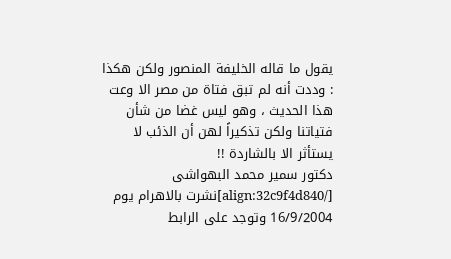يقول ما قاله الخليفة المنصور ولكن هكذا : وددت أنه لم تبق فتاة من مصر الا وعت هذا الحديث ، وهو ليس غضا من شأن فتياتنا ولكن تذكيراً لهن أن الذئب لا يستأثر الا بالشاردة !!
دكتور سمير محمد البهواشى [/align:32c9f4d840]نشرت بالاهرام يوم
16/9/2004 وتوجد على الرابط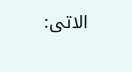الاتى: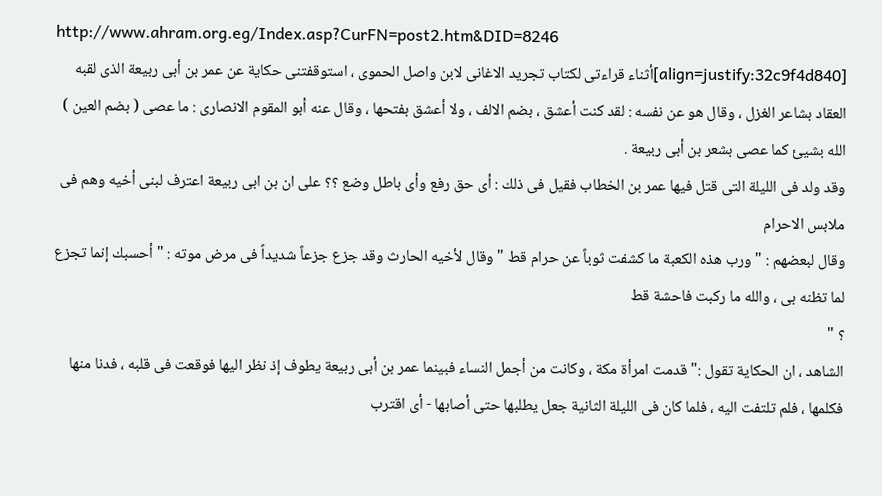http://www.ahram.org.eg/Index.asp?CurFN=post2.htm&DID=8246
[align=justify:32c9f4d840]أثناء قراءتى لكتاب تجريد الاغانى لابن واصل الحموى ، استوقفتنى حكاية عن عمر بن أبى ربيعة الذى لقبه العقاد بشاعر الغزل ، وقال هو عن نفسه : لقد كنت أعشق ، بضم الالف ، ولا أعشق بفتحها ، وقال عنه أبو المقوم الانصارى : ما عصى ( بضم العين ) الله بشيئ كما عصى بشعر بن أبى ربيعة .
وقد ولد فى الليلة التى قتل فيها عمر بن الخطاب فقيل فى ذلك : أى حق رفع وأى باطل وضع ؟؟ على ان بن ابى ربيعة اعترف لبنى أخيه وهم فى ملابس الاحرام
وقال لبعضهم : " ورب هذه الكعبة ما كشفت ثوباً عن حرام قط " وقال لأخيه الحارث وقد جزع جزعاً شديداً فى مرض موته : " أحسبك إنما تجزع لما تظنه بى ، والله ما ركبت فاحشة قط
؟ "
الشاهد ، ان الحكاية تقول :" قدمت امرأة مكة ، وكانت من أجمل النساء فبينما عمر بن أبى ربيعة يطوف إذ نظر اليها فوقعت فى قلبه ، فدنا منها فكلمها ، فلم تلتفت اليه ، فلما كان فى الليلة الثانية جعل يطلبها حتى أصابها - أى اقترب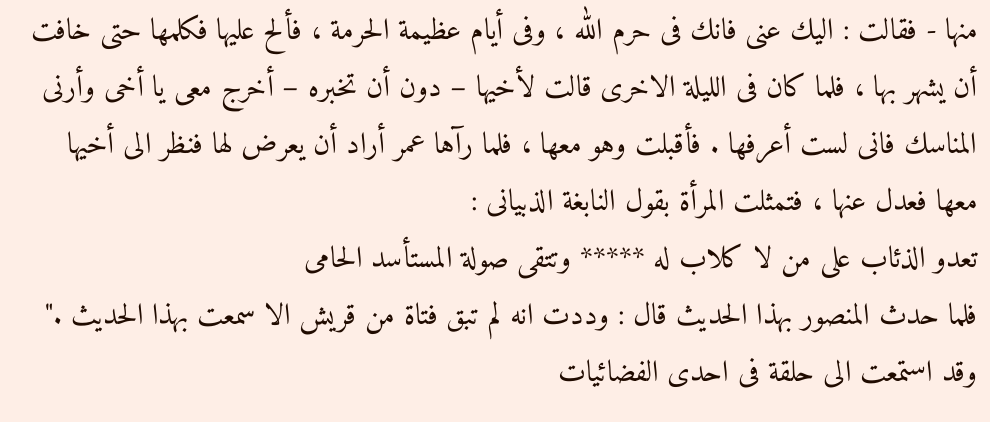منها - فقالت : اليك عنى فانك فى حرم الله ، وفى أيام عظيمة الحرمة ، فألح عليها فكلمها حتى خافت أن يشهر بها ، فلما كان فى الليلة الاخرى قالت لأخيها – دون أن تخبره – أخرج معى يا أخى وأرنى المناسك فانى لست أعرفها . فأقبلت وهو معها ، فلما رآها عمر أراد أن يعرض لها فنظر الى أخيها معها فعدل عنها ، فتمثلت المرأة بقول النابغة الذبيانى :
تعدو الذئاب على من لا كلاب له ***** وتتقى صولة المستأسد الحامى
فلما حدث المنصور بهذا الحديث قال : وددت انه لم تبق فتاة من قريش الا سمعت بهذا الحديث ."
وقد استمعت الى حلقة فى احدى الفضائيات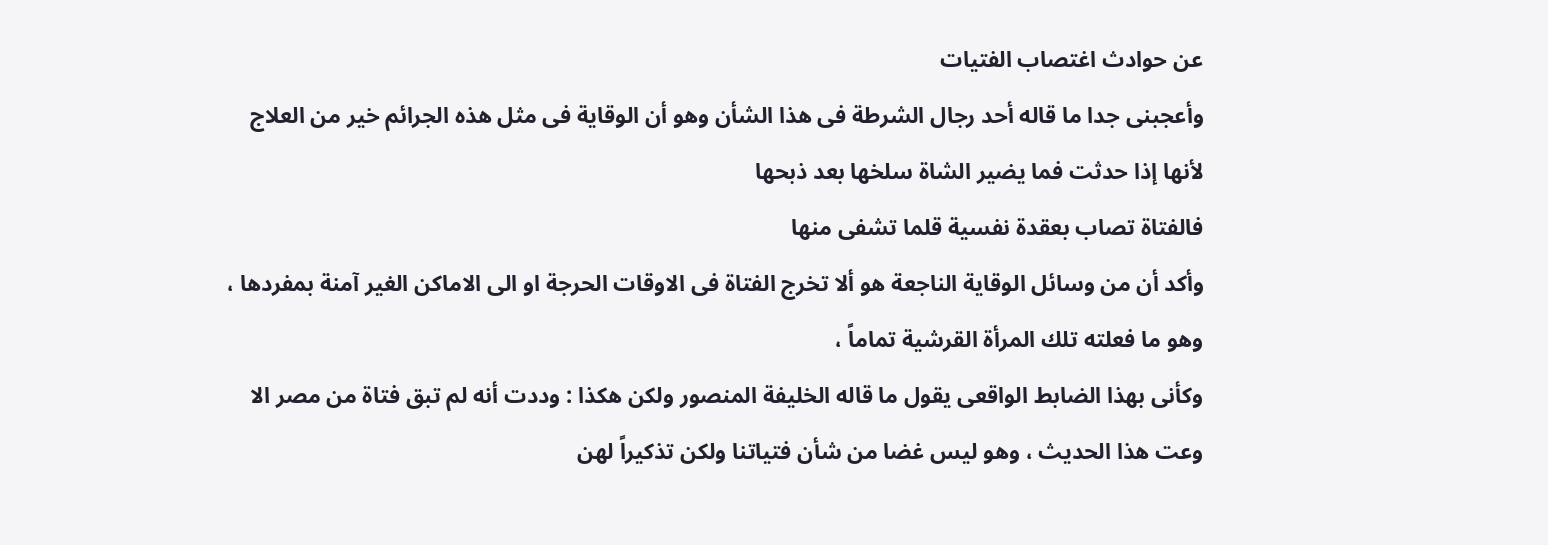عن حوادث اغتصاب الفتيات
وأعجبنى جدا ما قاله أحد رجال الشرطة فى هذا الشأن وهو أن الوقاية فى مثل هذه الجرائم خير من العلاج
لأنها إذا حدثت فما يضير الشاة سلخها بعد ذبحها
فالفتاة تصاب بعقدة نفسية قلما تشفى منها
وأكد أن من وسائل الوقاية الناجعة هو ألا تخرج الفتاة فى الاوقات الحرجة او الى الاماكن الغير آمنة بمفردها ، وهو ما فعلته تلك المرأة القرشية تماماً ،
وكأنى بهذا الضابط الواقعى يقول ما قاله الخليفة المنصور ولكن هكذا : وددت أنه لم تبق فتاة من مصر الا وعت هذا الحديث ، وهو ليس غضا من شأن فتياتنا ولكن تذكيراً لهن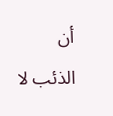أن الذئب لا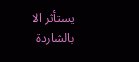يستأثر الا بالشاردة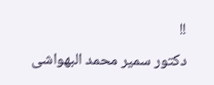!!
دكتور سمير محمد البهواشى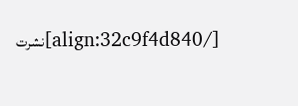[/align:32c9f4d840]نشرت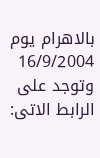بالاهرام يوم
16/9/2004 وتوجد على الرابط الاتى: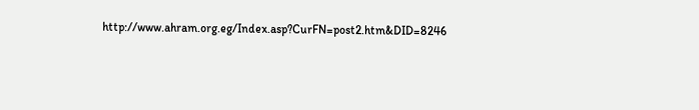http://www.ahram.org.eg/Index.asp?CurFN=post2.htm&DID=8246